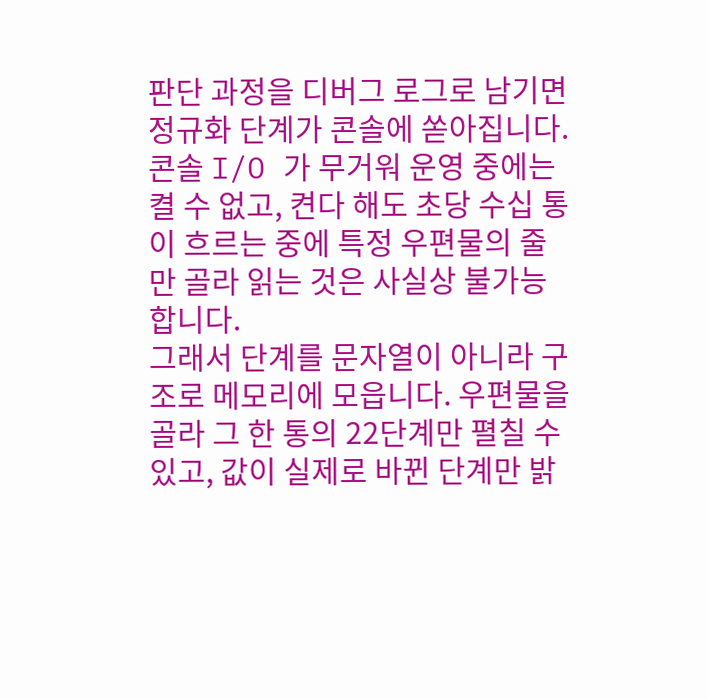판단 과정을 디버그 로그로 남기면 정규화 단계가 콘솔에 쏟아집니다. 콘솔 I/O 가 무거워 운영 중에는 켤 수 없고, 켠다 해도 초당 수십 통이 흐르는 중에 특정 우편물의 줄만 골라 읽는 것은 사실상 불가능합니다.
그래서 단계를 문자열이 아니라 구조로 메모리에 모읍니다. 우편물을 골라 그 한 통의 22단계만 펼칠 수 있고, 값이 실제로 바뀐 단계만 밝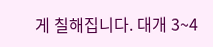게 칠해집니다. 대개 3~4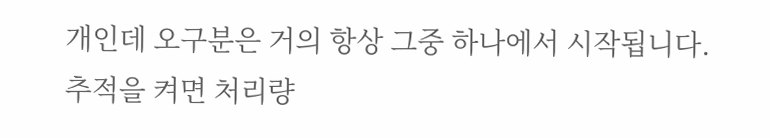개인데 오구분은 거의 항상 그중 하나에서 시작됩니다.
추적을 켜면 처리량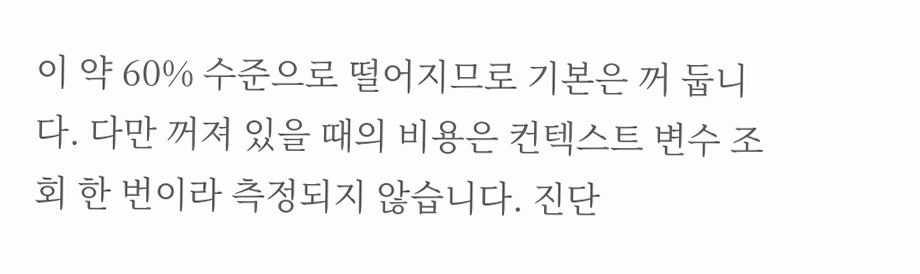이 약 60% 수준으로 떨어지므로 기본은 꺼 둡니다. 다만 꺼져 있을 때의 비용은 컨텍스트 변수 조회 한 번이라 측정되지 않습니다. 진단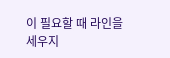이 필요할 때 라인을 세우지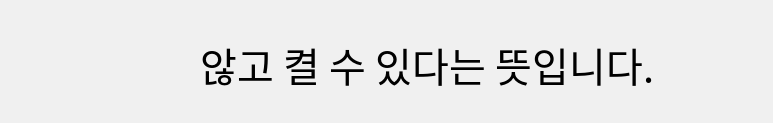않고 켤 수 있다는 뜻입니다.